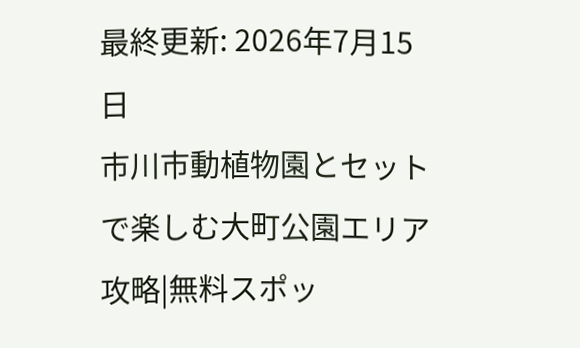最終更新: 2026年7月15日
市川市動植物園とセットで楽しむ大町公園エリア攻略|無料スポッ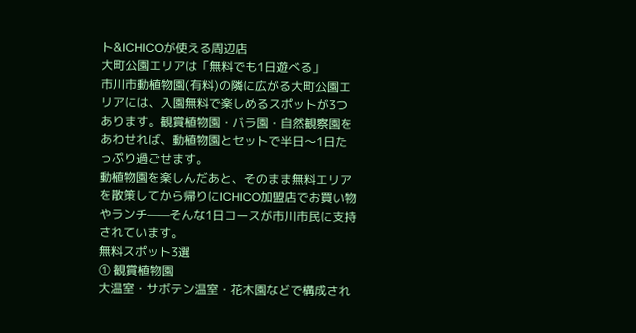ト&ICHICOが使える周辺店
大町公園エリアは「無料でも1日遊べる」
市川市動植物園(有料)の隣に広がる大町公園エリアには、入園無料で楽しめるスポットが3つあります。観賞植物園・バラ園・自然観察園をあわせれば、動植物園とセットで半日〜1日たっぷり過ごせます。
動植物園を楽しんだあと、そのまま無料エリアを散策してから帰りにICHICO加盟店でお買い物やランチ——そんな1日コースが市川市民に支持されています。
無料スポット3選
① 観賞植物園
大温室・サボテン温室・花木園などで構成され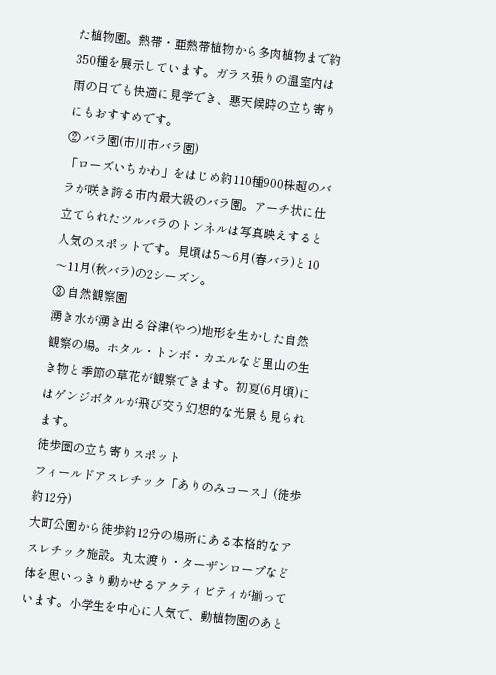た植物園。熱帯・亜熱帯植物から多肉植物まで約350種を展示しています。ガラス張りの温室内は雨の日でも快適に見学でき、悪天候時の立ち寄りにもおすすめです。
② バラ園(市川市バラ園)
「ローズいちかわ」をはじめ約110種900株超のバラが咲き誇る市内最大級のバラ園。アーチ状に仕立てられたツルバラのトンネルは写真映えすると人気のスポットです。見頃は5〜6月(春バラ)と10〜11月(秋バラ)の2シーズン。
③ 自然観察園
湧き水が湧き出る谷津(やつ)地形を生かした自然観察の場。ホタル・トンボ・カエルなど里山の生き物と季節の草花が観察できます。初夏(6月頃)にはゲンジボタルが飛び交う幻想的な光景も見られます。
徒歩圏の立ち寄りスポット
フィールドアスレチック「ありのみコース」(徒歩約12分)
大町公園から徒歩約12分の場所にある本格的なアスレチック施設。丸太渡り・ターザンロープなど体を思いっきり動かせるアクティビティが揃っています。小学生を中心に人気で、動植物園のあと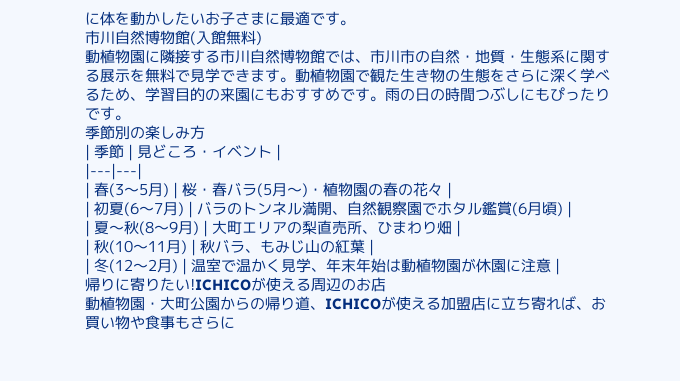に体を動かしたいお子さまに最適です。
市川自然博物館(入館無料)
動植物園に隣接する市川自然博物館では、市川市の自然・地質・生態系に関する展示を無料で見学できます。動植物園で観た生き物の生態をさらに深く学べるため、学習目的の来園にもおすすめです。雨の日の時間つぶしにもぴったりです。
季節別の楽しみ方
| 季節 | 見どころ・イベント |
|---|---|
| 春(3〜5月) | 桜・春バラ(5月〜)・植物園の春の花々 |
| 初夏(6〜7月) | バラのトンネル満開、自然観察園でホタル鑑賞(6月頃) |
| 夏〜秋(8〜9月) | 大町エリアの梨直売所、ひまわり畑 |
| 秋(10〜11月) | 秋バラ、もみじ山の紅葉 |
| 冬(12〜2月) | 温室で温かく見学、年末年始は動植物園が休園に注意 |
帰りに寄りたい!ICHICOが使える周辺のお店
動植物園・大町公園からの帰り道、ICHICOが使える加盟店に立ち寄れば、お買い物や食事もさらに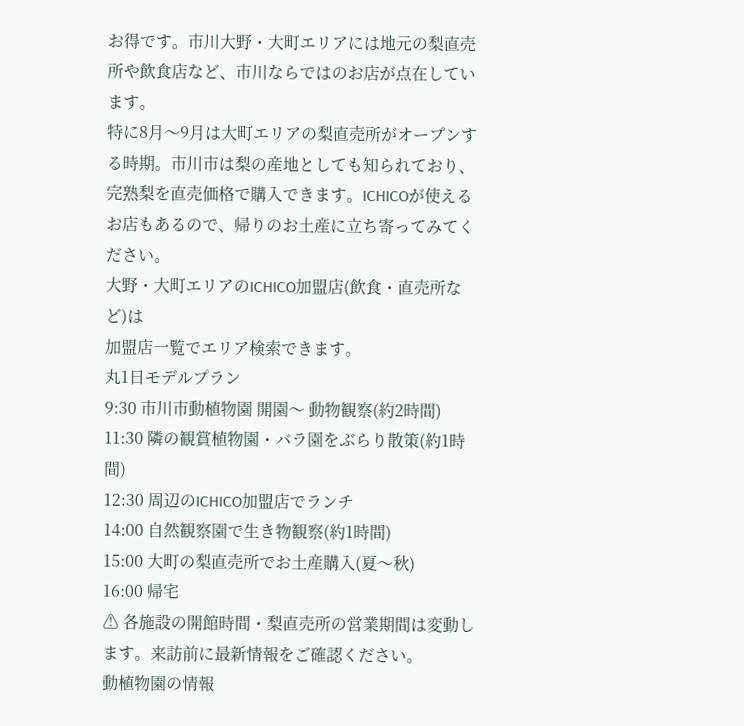お得です。市川大野・大町エリアには地元の梨直売所や飲食店など、市川ならではのお店が点在しています。
特に8月〜9月は大町エリアの梨直売所がオープンする時期。市川市は梨の産地としても知られており、完熟梨を直売価格で購入できます。ICHICOが使えるお店もあるので、帰りのお土産に立ち寄ってみてください。
大野・大町エリアのICHICO加盟店(飲食・直売所など)は
加盟店一覧でエリア検索できます。
丸1日モデルプラン
9:30 市川市動植物園 開園〜 動物観察(約2時間)
11:30 隣の観賞植物園・バラ園をぶらり散策(約1時間)
12:30 周辺のICHICO加盟店でランチ
14:00 自然観察園で生き物観察(約1時間)
15:00 大町の梨直売所でお土産購入(夏〜秋)
16:00 帰宅
⚠ 各施設の開館時間・梨直売所の営業期間は変動します。来訪前に最新情報をご確認ください。
動植物園の情報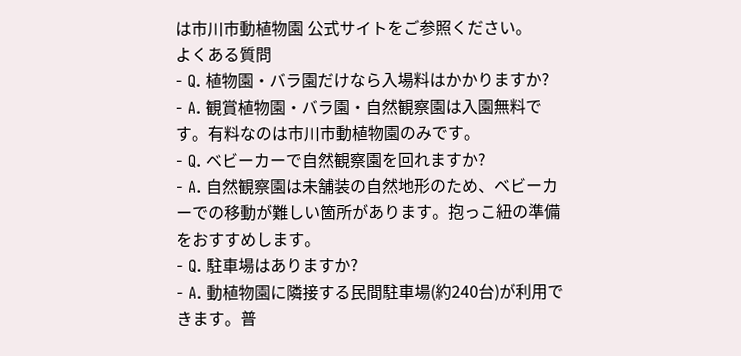は市川市動植物園 公式サイトをご参照ください。
よくある質問
- Q. 植物園・バラ園だけなら入場料はかかりますか?
- A. 観賞植物園・バラ園・自然観察園は入園無料です。有料なのは市川市動植物園のみです。
- Q. ベビーカーで自然観察園を回れますか?
- A. 自然観察園は未舗装の自然地形のため、ベビーカーでの移動が難しい箇所があります。抱っこ紐の準備をおすすめします。
- Q. 駐車場はありますか?
- A. 動植物園に隣接する民間駐車場(約240台)が利用できます。普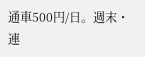通車500円/日。週末・連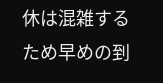休は混雑するため早めの到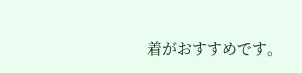着がおすすめです。